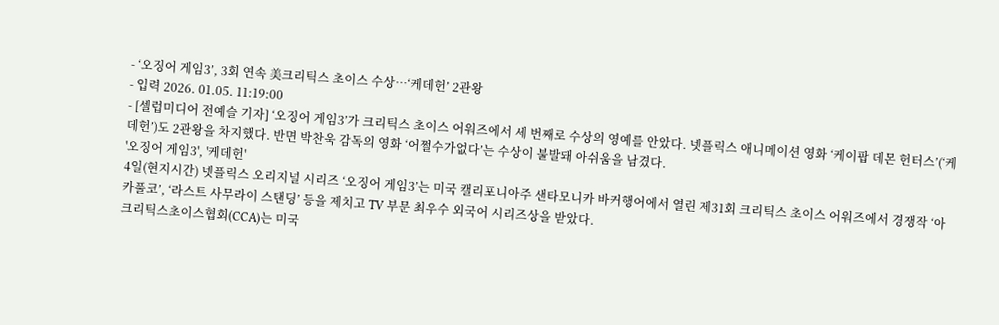- ‘오징어 게임3’, 3회 연속 美크리틱스 초이스 수상…‘케데헌’ 2관왕
- 입력 2026. 01.05. 11:19:00
- [셀럽미디어 전예슬 기자] ‘오징어 게임3’가 크리틱스 초이스 어워즈에서 세 번째로 수상의 영예를 안았다. 넷플릭스 애니메이션 영화 ‘케이팝 데몬 헌터스’(‘케데헌’)도 2관왕을 차지했다. 반면 박찬욱 감독의 영화 ‘어쩔수가없다’는 수상이 불발돼 아쉬움을 남겼다.
'오징어 게임3', '케데헌'
4일(현지시간) 넷플릭스 오리지널 시리즈 ‘오징어 게임3’는 미국 캘리포니아주 샌타모니카 바커행어에서 열린 제31회 크리틱스 초이스 어워즈에서 경쟁작 ‘아카풀코’, ‘라스트 사무라이 스탠딩’ 등을 제치고 TV 부문 최우수 외국어 시리즈상을 받았다.
크리틱스초이스협회(CCA)는 미국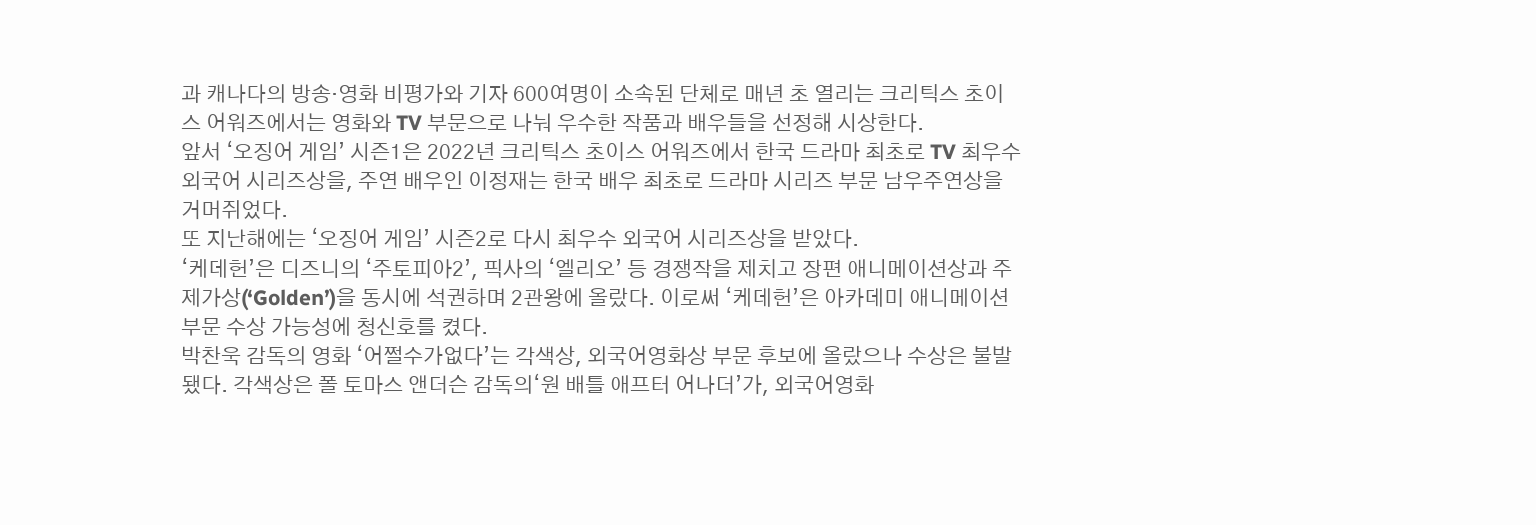과 캐나다의 방송·영화 비평가와 기자 600여명이 소속된 단체로 매년 초 열리는 크리틱스 초이스 어워즈에서는 영화와 TV 부문으로 나눠 우수한 작품과 배우들을 선정해 시상한다.
앞서 ‘오징어 게임’ 시즌1은 2022년 크리틱스 초이스 어워즈에서 한국 드라마 최초로 TV 최우수 외국어 시리즈상을, 주연 배우인 이정재는 한국 배우 최초로 드라마 시리즈 부문 남우주연상을 거머쥐었다.
또 지난해에는 ‘오징어 게임’ 시즌2로 다시 최우수 외국어 시리즈상을 받았다.
‘케데헌’은 디즈니의 ‘주토피아2’, 픽사의 ‘엘리오’ 등 경쟁작을 제치고 장편 애니메이션상과 주제가상(‘Golden’)을 동시에 석권하며 2관왕에 올랐다. 이로써 ‘케데헌’은 아카데미 애니메이션 부문 수상 가능성에 청신호를 켰다.
박찬욱 감독의 영화 ‘어쩔수가없다’는 각색상, 외국어영화상 부문 후보에 올랐으나 수상은 불발됐다. 각색상은 폴 토마스 앤더슨 감독의‘원 배틀 애프터 어나더’가, 외국어영화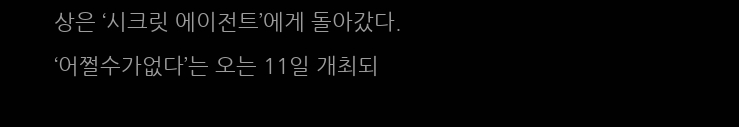상은 ‘시크릿 에이전트’에게 돌아갔다.
‘어쩔수가없다’는 오는 11일 개최되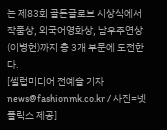는 제83회 골든글로브 시상식에서 작품상, 외국어영화상, 남우주연상(이병헌)까지 총 3개 부문에 도전한다.
[셀럽미디어 전예슬 기자 news@fashionmk.co.kr / 사진=넷플릭스 제공]